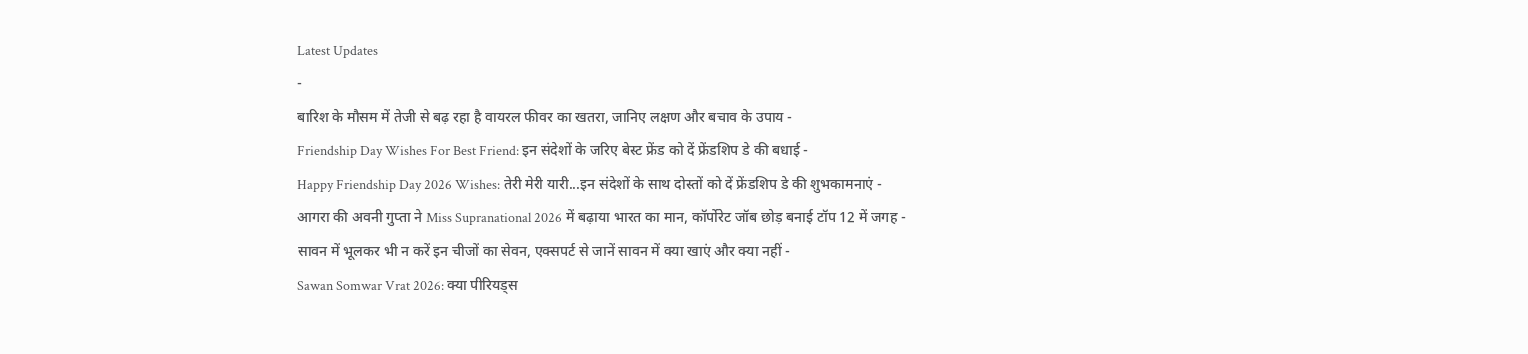Latest Updates
-
बारिश के मौसम में तेजी से बढ़ रहा है वायरल फीवर का खतरा, जानिए लक्षण और बचाव के उपाय -
Friendship Day Wishes For Best Friend: इन संदेशों के जरिए बेस्ट फ्रेंड को दें फ्रेंडशिप डे की बधाई -
Happy Friendship Day 2026 Wishes: तेरी मेरी यारी...इन संदेशों के साथ दोस्तों को दें फ्रेंडशिप डे की शुभकामनाएं -
आगरा की अवनी गुप्ता ने Miss Supranational 2026 में बढ़ाया भारत का मान, कॉर्पोरेट जॉब छोड़ बनाई टॉप 12 में जगह -
सावन में भूलकर भी न करें इन चीजों का सेवन, एक्सपर्ट से जानें सावन में क्या खाएं और क्या नहीं -
Sawan Somwar Vrat 2026: क्या पीरियड्स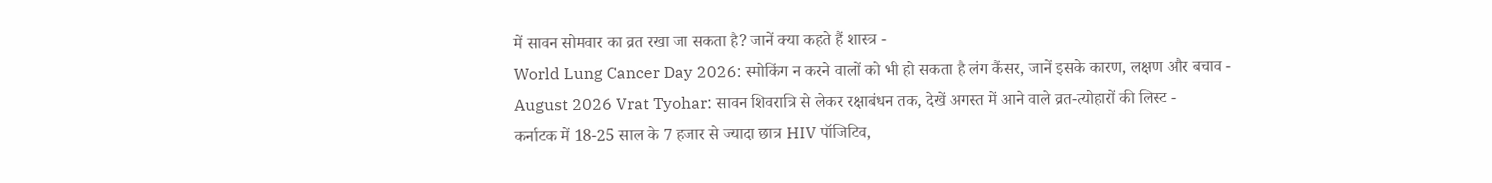में सावन सोमवार का व्रत रखा जा सकता है? जानें क्या कहते हैं शास्त्र -
World Lung Cancer Day 2026: स्मोकिंग न करने वालों को भी हो सकता है लंग कैंसर, जानें इसके कारण, लक्षण और बचाव -
August 2026 Vrat Tyohar: सावन शिवरात्रि से लेकर रक्षाबंधन तक, देखें अगस्त में आने वाले व्रत-त्योहारों की लिस्ट -
कर्नाटक में 18-25 साल के 7 हजार से ज्यादा छात्र HIV पॉजिटिव,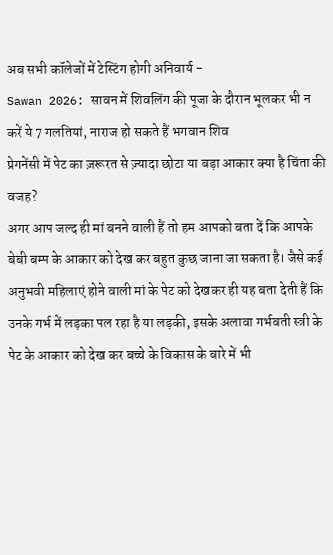अब सभी कॉलेजों में टेस्टिंग होगी अनिवार्य -
Sawan 2026: सावन में शिवलिंग की पूजा के दौरान भूलकर भी न करें ये 7 गलतियां, नाराज हो सकते हैं भगवान शिव
प्रेगनेंसी में पेट का ज़रूरत से ज़्यादा छोटा या बड़ा आकार क्या है चिंता की वजह?
अगर आप जल्द ही मां बनने वाली हैं तो हम आपको बता दें कि आपके बेबी बम्प के आकार को देख कर बहुत कुछ जाना जा सकता है। जैसे कई अनुभवी महिलाएं होने वाली मां के पेट को देखकर ही यह बता देती हैं कि उनके गर्भ में लड़का पल रहा है या लड़की, इसके अलावा गर्भवती स्त्री के पेट के आकार को देख कर बच्चे के विकास के बारे में भी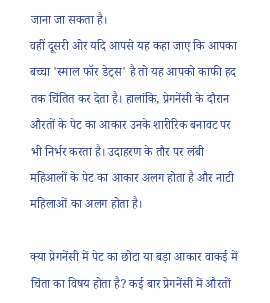जाना जा सकता है।
वहीं दूसरी ओर यदि आपसे यह कहा जाए कि आपका बच्चा 'स्माल फॉर डेट्स' है तो यह आपको काफी हद तक चिंतित कर देता है। हालांकि, प्रेगनेंसी के दौरान औरतों के पेट का आकार उनके शारीरिक बनावट पर भी निर्भर करता है। उदाहरण के तौर पर लंबी महिआलों के पेट का आकार अलग होता है और नाटी महिलाओं का अलग होता है।

क्या प्रेगनेंसी में पेट का छोटा या बड़ा आकार वाकई में चिंता का विषय होता है? कई बार प्रेगनेंसी में औरतों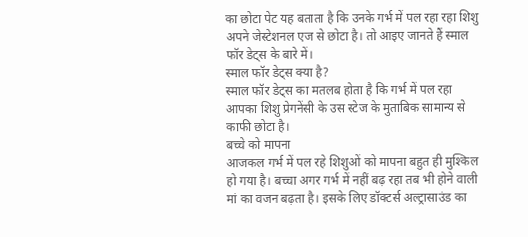का छोटा पेट यह बताता है कि उनके गर्भ में पल रहा रहा शिशु अपने जेस्टेशनल एज से छोटा है। तो आइए जानते हैं स्माल फॉर डेट्स के बारे में।
स्माल फॉर डेट्स क्या है?
स्माल फॉर डेट्स का मतलब होता है कि गर्भ में पल रहा आपका शिशु प्रेगनेंसी के उस स्टेज के मुताबिक सामान्य से काफी छोटा है।
बच्चे को मापना
आजकल गर्भ में पल रहे शिशुओं को मापना बहुत ही मुश्किल हो गया है। बच्चा अगर गर्भ में नहीं बढ़ रहा तब भी होने वाली मां का वजन बढ़ता है। इसके लिए डॉक्टर्स अल्ट्रासाउंड का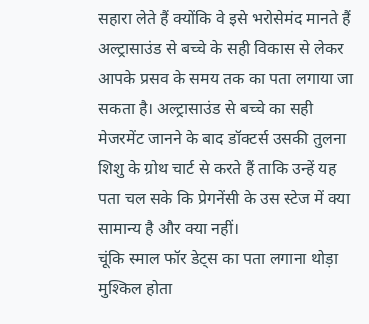सहारा लेते हैं क्योंकि वे इसे भरोसेमंद मानते हैं अल्ट्रासाउंड से बच्चे के सही विकास से लेकर आपके प्रसव के समय तक का पता लगाया जा सकता है। अल्ट्रासाउंड से बच्चे का सही मेजरमेंट जानने के बाद डॉक्टर्स उसकी तुलना शिशु के ग्रोथ चार्ट से करते हैं ताकि उन्हें यह पता चल सके कि प्रेगनेंसी के उस स्टेज में क्या सामान्य है और क्या नहीं।
चूंकि स्माल फॉर डेट्स का पता लगाना थोड़ा मुश्किल होता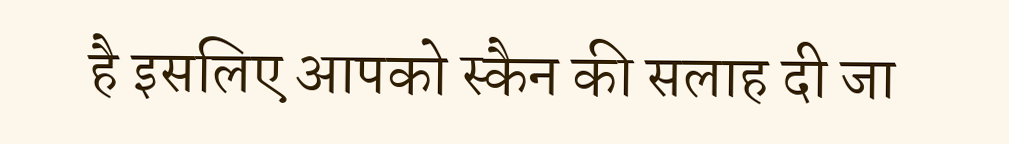है इसलिए आपको स्कैन की सलाह दी जा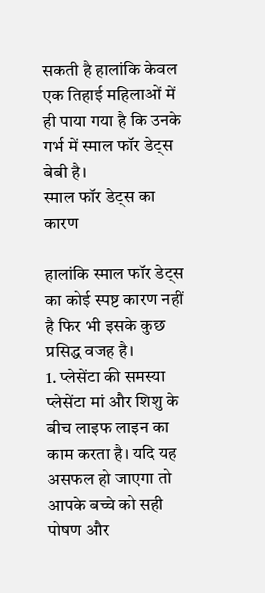सकती है हालांकि केवल एक तिहाई महिलाओं में ही पाया गया है कि उनके गर्भ में स्माल फॉर डेट्स बेबी है।
स्माल फॉर डेट्स का कारण

हालांकि स्माल फॉर डेट्स का कोई स्पष्ट कारण नहीं है फिर भी इसके कुछ प्रसिद्ध वजह है।
1. प्लेसेंटा की समस्या
प्लेसेंटा मां और शिशु के बीच लाइफ लाइन का काम करता है। यदि यह असफल हो जाएगा तो आपके बच्चे को सही पोषण और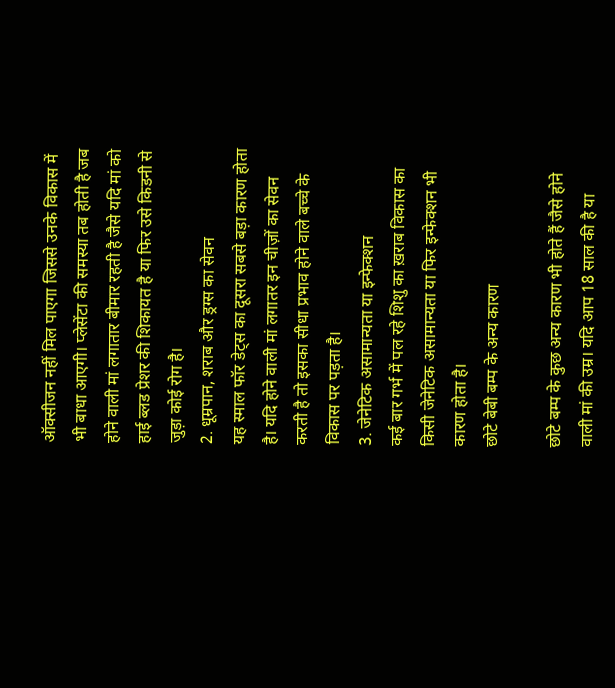ऑक्सीजन नहीं मिल पाएगा जिससे उनके विकास में भी बाधा आएगी। प्लेसेंटा की समस्या तब होती है जब होने वाली मां लगातार बीमार रहती है जैसे यदि मां को हाई ब्लड प्रेशर की शिकायत है या फिर उसे किडनी से जुड़ा कोई रोग है।
2. धूम्रपान, शराब और ड्रग्स का सेवन
यह स्माल फॉर डेट्स का दूसरा सबसे बड़ा कारण होता है। यदि होने वाली मां लगातर इन चीज़ों का सेवन करती है तो इसका सीधा प्रभाव होने वाले बच्चे के विकास पर पड़ता है।
3. जेनेटिक असामान्यता या इन्फेक्शन
कई बार गर्भ में पल रहे शिशु का ख़राब विकास का किसी जेनेटिक असामान्यता या फिर इन्फेक्शन भी कारण होता है।
छोटे बेबी बम्प के अन्य कारण

छोटे बम्प के कुछ अन्य कारण भी होते हैं जैसे होने वाली मां की उम्र। यदि आप 18 साल की है या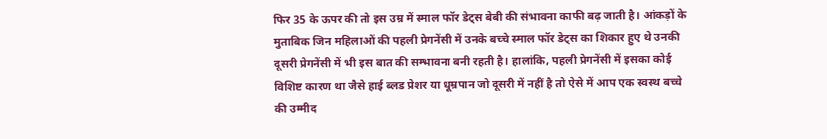फिर 35 के ऊपर की तो इस उम्र में स्माल फॉर डेट्स बेबी की संभावना काफी बढ़ जाती है। आंकड़ों के मुताबिक जिन महिलाओं की पहली प्रेगनेंसी में उनके बच्चे स्माल फॉर डेट्स का शिकार हुए थे उनकी दूसरी प्रेगनेंसी में भी इस बात की सम्भावना बनी रहती है। हालांकि, पहली प्रेगनेंसी में इसका कोई विशिष्ट कारण था जैसे हाई ब्लड प्रेशर या धूम्रपान जो दूसरी में नहीं है तो ऐसे में आप एक स्वस्थ बच्चे की उम्मीद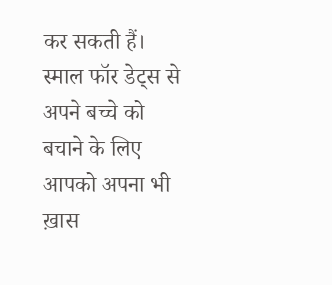कर सकती हैं।
स्माल फॉर डेट्स से अपने बच्चे को बचाने के लिए आपको अपना भी ख़ास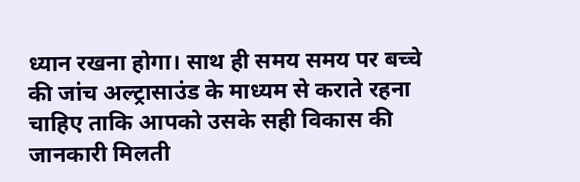ध्यान रखना होगा। साथ ही समय समय पर बच्चे की जांच अल्ट्रासाउंड के माध्यम से कराते रहना चाहिए ताकि आपको उसके सही विकास की जानकारी मिलती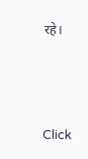रहे।



Click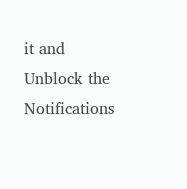it and Unblock the Notifications